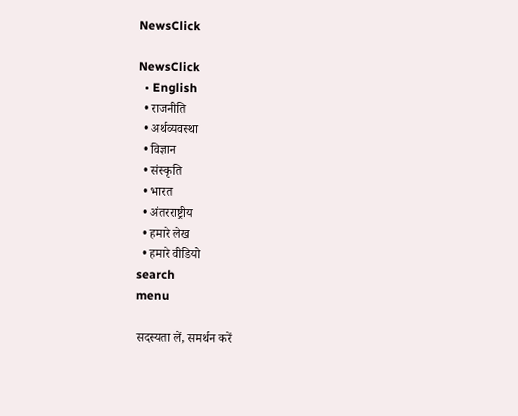NewsClick

NewsClick
  • English
  • राजनीति
  • अर्थव्यवस्था
  • विज्ञान
  • संस्कृति
  • भारत
  • अंतरराष्ट्रीय
  • हमारे लेख
  • हमारे वीडियो
search
menu

सदस्यता लें, समर्थन करें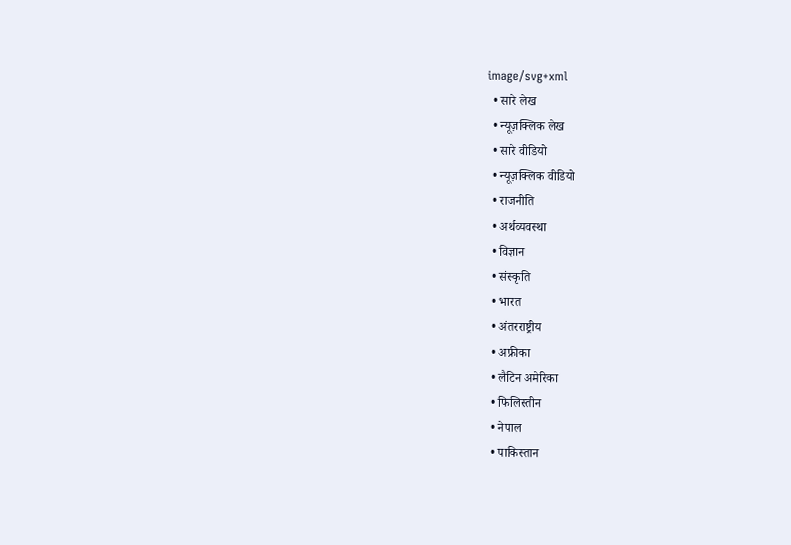image/svg+xml
  • सारे लेख
  • न्यूज़क्लिक लेख
  • सारे वीडियो
  • न्यूज़क्लिक वीडियो
  • राजनीति
  • अर्थव्यवस्था
  • विज्ञान
  • संस्कृति
  • भारत
  • अंतरराष्ट्रीय
  • अफ्रीका
  • लैटिन अमेरिका
  • फिलिस्तीन
  • नेपाल
  • पाकिस्तान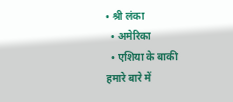• श्री लंका
  • अमेरिका
  • एशिया के बाकी
हमारे बारे में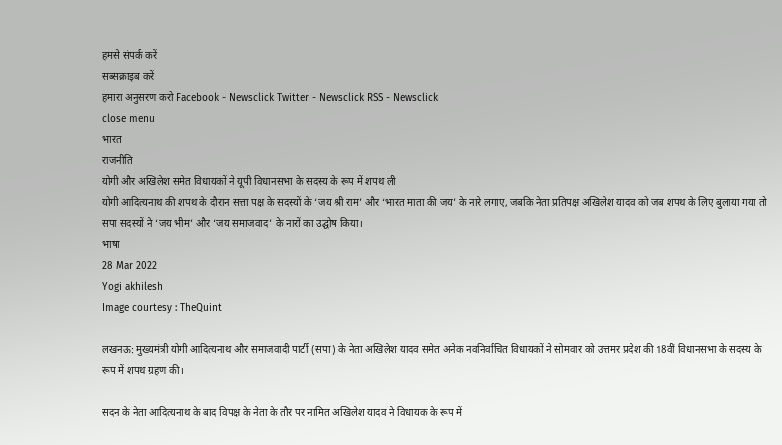हमसे संपर्क करें
सब्सक्राइब करें
हमारा अनुसरण करो Facebook - Newsclick Twitter - Newsclick RSS - Newsclick
close menu
भारत
राजनीति
योगी और अखिलेश समेत विधायकों ने यूपी विधानसभा के सदस्य के रूप में शपथ ली
योगी आदित्यनाथ की शपथ के दौरान सत्ता पक्ष के सदस्यों के ‘जय श्री राम’ और ‘भारत माता की जय’ के नारे लगाए, जबकि नेता प्रतिपक्ष अखिलेश यादव को जब शपथ के लिए बुलाया गया तो सपा सदस्यों ने ‘जय भीम’ और ‘जय समाजवाद’ के नारों का उद्घोष किया।
भाषा
28 Mar 2022
Yogi akhilesh
Image courtesy : TheQuint

लखनऊ: मुख्यमंत्री योगी आदित्यनाथ और समाजवादी पार्टी (सपा) के नेता अखिलेश यादव समेत अनेक नवनिर्वाचित विधायकों ने सोमवार को उत्तमर प्रदेश की 18वीं विधानसभा के सदस्य के रूप में शपथ ग्रहण की।

सदन के नेता आदित्यनाथ के बाद विपक्ष के नेता के तौर पर नामित अखिलेश यादव ने विधायक के रूप में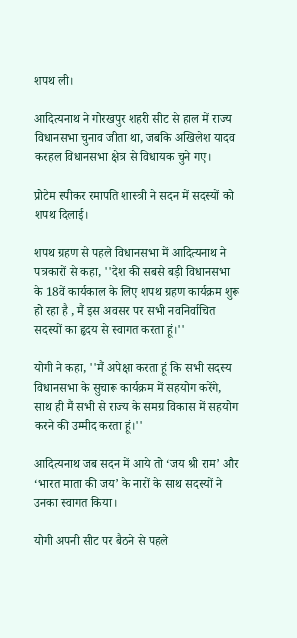शपथ ली।

आदित्यनाथ ने गोरखपुर शहरी सीट से हाल में राज्य विधानसभा चुनाव जीता था, जबकि अखिलेश यादव करहल विधानसभा क्षेत्र से विधायक चुने गए।

प्रोटेम स्पीकर रमापति शास्त्री ने सदन में सदस्यों को शपथ दिलाई।

शपथ ग्रहण से पहले विधानसभा में आदित्यनाथ ने पत्रकारों से कहा, ''देश की सबसे बड़ी विधानसभा के 18वें कार्यकाल के लिए शपथ ग्रहण कार्यक्रम शुरू हो रहा है , मैं इस अवसर पर सभी नवनिर्वाचित सदस्यों का हृदय से स्वागत करता हूं।''

योगी ने कहा, ''मैं अपेक्षा करता हूं कि सभी सदस्य विधानसभा के सुचारू कार्यक्रम में सहयोग करेंगे, साथ ही मैं सभी से राज्य के समग्र विकास में सहयोग करने की उम्मीद करता हूं।''

आदित्यनाथ जब सदन में आये तो ‘जय श्री राम’ और ‘भारत माता की जय’ के नारों के साथ सदस्यों ने उनका स्वागत किया।

योगी अपनी सीट पर बैठने से पहले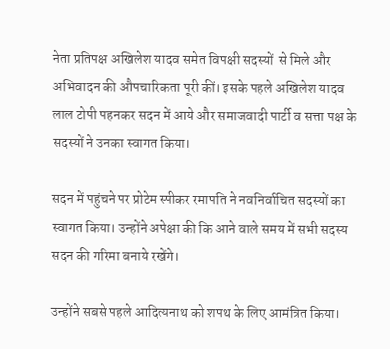नेता प्रतिपक्ष अखिलेश यादव समेत विपक्षी सदस्यों  से मिले और अभिवादन की औपचारिकता पूरी कीं। इसके पहले अखिलेश यादव लाल टोपी पहनकर सदन में आये और समाजवादी पार्टी व सत्ता पक्ष के सदस्यों ने उनका स्वागत किया।

सदन में पहुंचने पर प्रोटेम स्पीकर रमापति ने नवनिर्वाचित सदस्यों का स्वागत किया। उन्होंने अपेक्षा की कि आने वाले समय में सभी सदस्य सदन की गरिमा बनाये रखेंगे।

उन्होंने सबसे पहले आदित्यनाथ को शपथ के लिए आमंत्रित किया।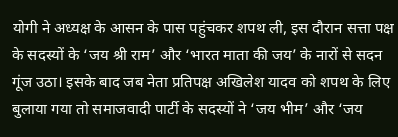योगी ने अध्यक्ष के आसन के पास पहुंचकर शपथ ली, इस दौरान सत्ता पक्ष के सदस्यों के ‘जय श्री राम’ और ‘भारत माता की जय’ के नारों से सदन गूंज उठा। इसके बाद जब नेता प्रतिपक्ष अखिलेश यादव को शपथ के लिए बुलाया गया तो समाजवादी पार्टी के सदस्यों ने ‘जय भीम’ और ‘जय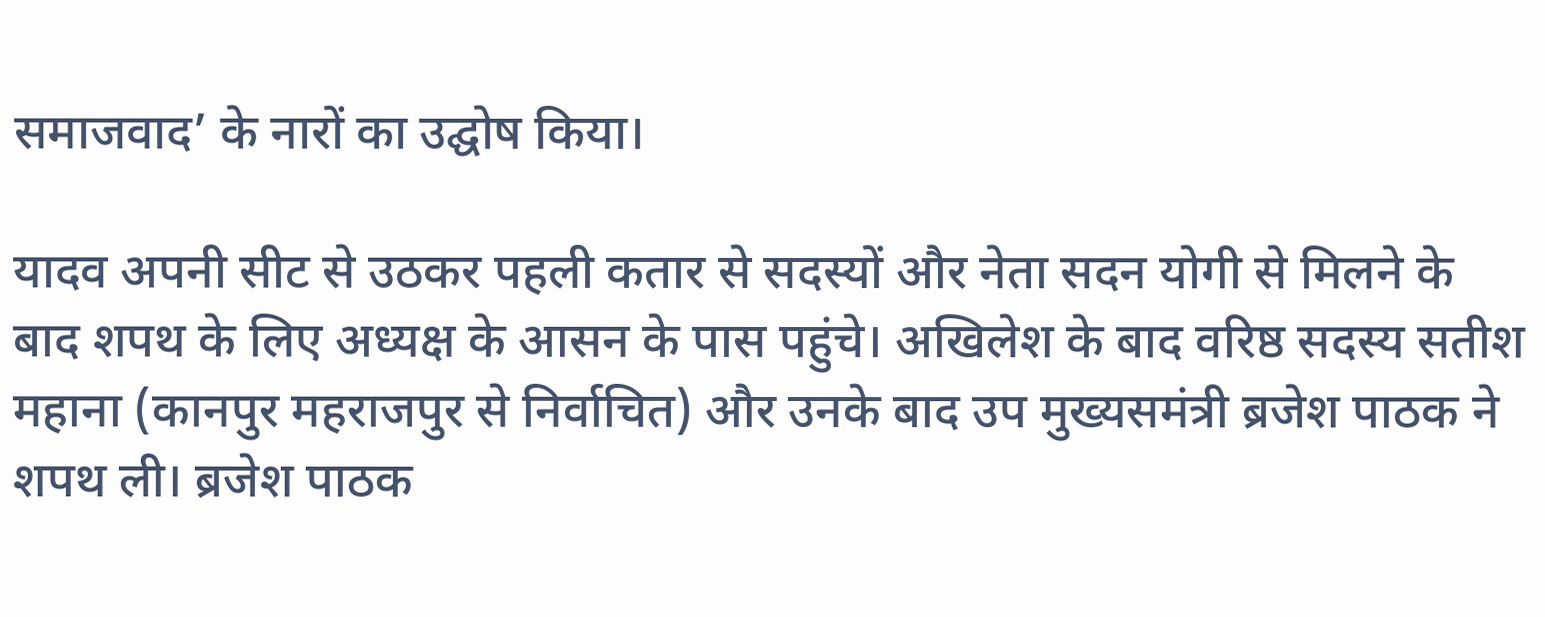समाजवाद’ के नारों का उद्घोष किया।

यादव अपनी सीट से उठकर पहली कतार से सदस्यों और नेता सदन योगी से मिलने के बाद शपथ के लिए अध्यक्ष के आसन के पास पहुंचे। अखिलेश के बाद वरिष्ठ सदस्य सतीश महाना (कानपुर महराजपुर से निर्वाचित) और उनके बाद उप मुख्यसमंत्री ब्रजेश पाठक ने शपथ ली। ब्रजेश पाठक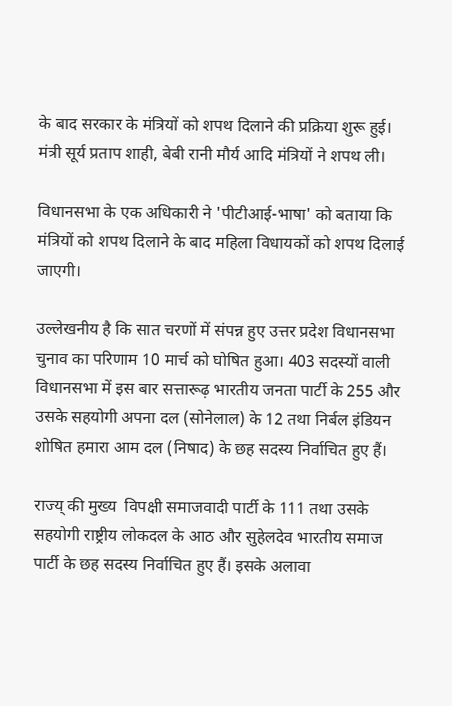के बाद सरकार के मंत्रियों को शपथ दिलाने की प्रक्रिया शुरू हुई। मंत्री सूर्य प्रताप शाही, बेबी रानी मौर्य आदि मंत्रियों ने शपथ ली।

विधानसभा के एक अधिकारी ने 'पीटीआई-भाषा' को बताया कि मंत्रियों को शपथ दिलाने के बाद महिला विधायकों को शपथ दिलाई जाएगी।

उल्लेखनीय है कि सात चरणों में संपन्न हुए उत्तर प्रदेश विधानसभा चुनाव का परिणाम 10 मार्च को घोषित हुआ। 403 सदस्यों वाली विधानसभा में इस बार सत्तारूढ़ भारतीय जनता पार्टी के 255 और उसके सहयोगी अपना दल (सोनेलाल) के 12 तथा निर्बल इंडियन शोषित हमारा आम दल (निषाद) के छह सदस्य निर्वाचित हुए हैं।

राज्य् की मुख्य  विपक्षी समाजवादी पार्टी के 111 तथा उसके सहयोगी राष्ट्रीय लोकदल के आठ और सुहेलदेव भारतीय समाज पार्टी के छह सदस्य निर्वाचित हुए हैं। इसके अलावा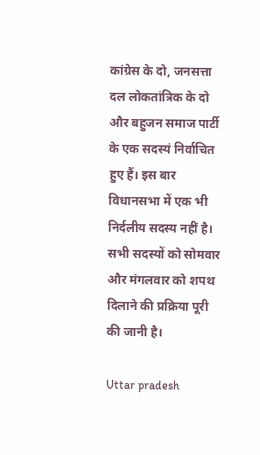कांग्रेस के दो, जनसत्ता दल लोकतांत्रिक के दो और बहुजन समाज पार्टी के एक सदस्यं निर्वाचित हुए हैं। इस बार विधानसभा में एक भी निर्दलीय सदस्य नहीं है। सभी सदस्यों को सोमवार और मंगलवार को शपथ दिलाने की प्रक्रिया पूरी की जानी है।

Uttar pradesh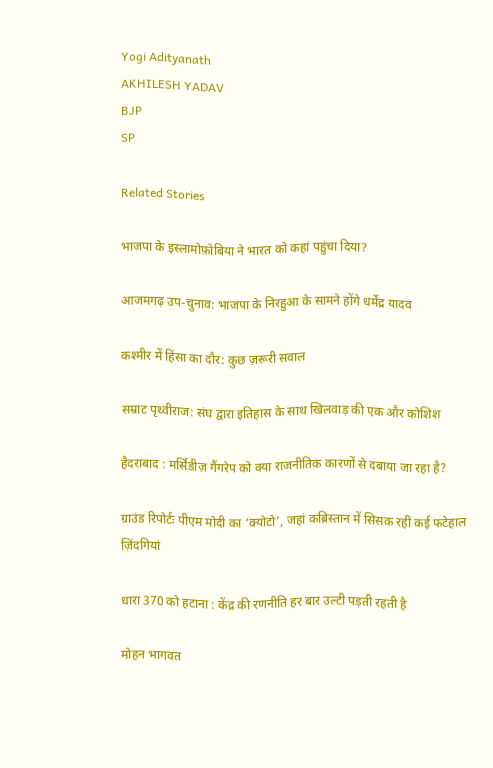Yogi Adityanath
AKHILESH YADAV
BJP
SP

Related Stories

भाजपा के इस्लामोफ़ोबिया ने भारत को कहां पहुंचा दिया?

आजमगढ़ उप-चुनाव: भाजपा के निरहुआ के सामने होंगे धर्मेंद्र यादव

कश्मीर में हिंसा का दौर: कुछ ज़रूरी सवाल

सम्राट पृथ्वीराज: संघ द्वारा इतिहास के साथ खिलवाड़ की एक और कोशिश

हैदराबाद : मर्सिडीज़ गैंगरेप को क्या राजनीतिक कारणों से दबाया जा रहा है?

ग्राउंड रिपोर्टः पीएम मोदी का ‘क्योटो’, जहां कब्रिस्तान में सिसक रहीं कई फटेहाल ज़िंदगियां

धारा 370 को हटाना : केंद्र की रणनीति हर बार उल्टी पड़ती रहती है

मोहन भागवत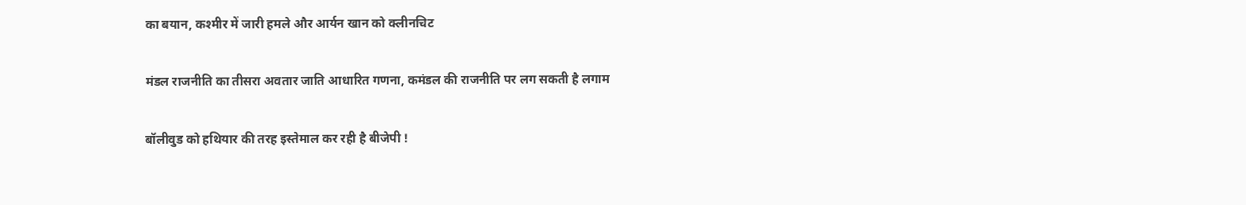का बयान, कश्मीर में जारी हमले और आर्यन खान को क्लीनचिट

मंडल राजनीति का तीसरा अवतार जाति आधारित गणना, कमंडल की राजनीति पर लग सकती है लगाम

बॉलीवुड को हथियार की तरह इस्तेमाल कर रही है बीजेपी !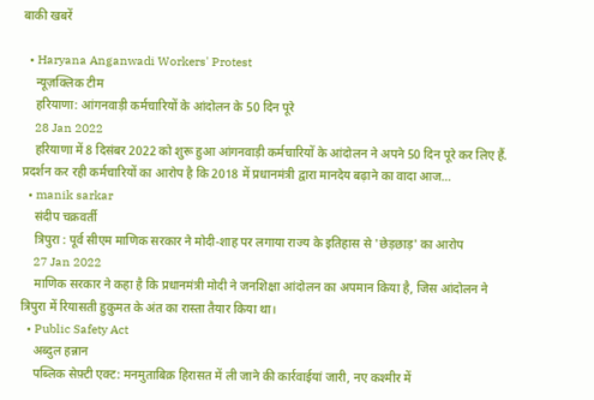बाकी खबरें

  • Haryana Anganwadi Workers' Protest
    न्यूज़क्लिक टीम
    हरियाणा: आंगनवाड़ी कर्मचारियों के आंदोलन के 50 दिन पूरे
    28 Jan 2022
    हरियाणा में 8 दिसंबर 2022 को शुरू हुआ आंगनवाड़ी कर्मचारियों के आंदोलन ने अपने 50 दिन पूरे कर लिए हैं. प्रदर्शन कर रही कर्मचारियों का आरोप है कि 2018 में प्रधानमंत्री द्वारा मानदेय बढ़ाने का वादा आज…
  • manik sarkar
    संदीप चक्रवर्ती
    त्रिपुरा : पूर्व सीएम माणिक सरकार ने मोदी-शाह पर लगाया राज्य के इतिहास से 'छेड़छाड़' का आरोप
    27 Jan 2022
    माणिक सरकार ने कहा है कि प्रधानमंत्री मोदी ने जनशिक्षा आंदोलन का अपमान किया है, जिस आंदोलन ने त्रिपुरा में रियासती हुकुमत के अंत का रास्ता तैयार किया था।
  • Public Safety Act
    अब्दुल हन्नान
    पब्लिक सेफ़्टी एक्ट: मनमुताबिक़ हिरासत में ली जाने की कार्रवाईयां जारी, नए कश्मीर में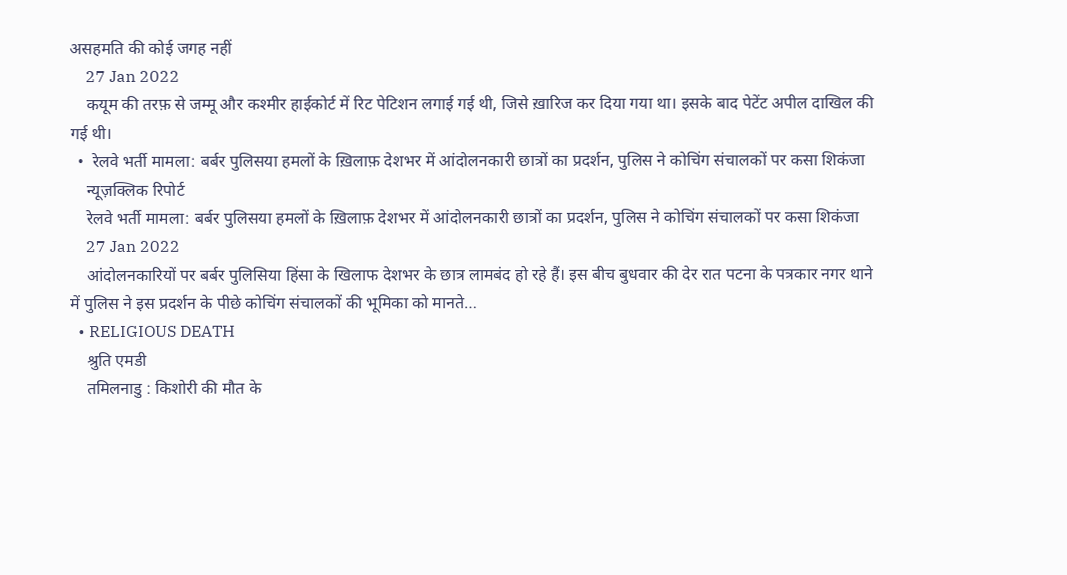असहमति की कोई जगह नहीं
    27 Jan 2022
    कयूम की तरफ़ से जम्मू और कश्मीर हाईकोर्ट में रिट पेटिशन लगाई गई थी, जिसे ख़ारिज कर दिया गया था। इसके बाद पेटेंट अपील दाखिल की गई थी।
  •  रेलवे भर्ती मामला: बर्बर पुलिसया हमलों के ख़िलाफ़ देशभर में आंदोलनकारी छात्रों का प्रदर्शन, पुलिस ने कोचिंग संचालकों पर कसा शिकंजा
    न्यूज़क्लिक रिपोर्ट
    रेलवे भर्ती मामला: बर्बर पुलिसया हमलों के ख़िलाफ़ देशभर में आंदोलनकारी छात्रों का प्रदर्शन, पुलिस ने कोचिंग संचालकों पर कसा शिकंजा
    27 Jan 2022
    आंदोलनकारियों पर बर्बर पुलिसिया हिंसा के खिलाफ देशभर के छात्र लामबंद हो रहे हैं। इस बीच बुधवार की देर रात पटना के पत्रकार नगर थाने में पुलिस ने इस प्रदर्शन के पीछे कोचिंग संचालकों की भूमिका को मानते…
  • RELIGIOUS DEATH
    श्रुति एमडी
    तमिलनाडु : किशोरी की मौत के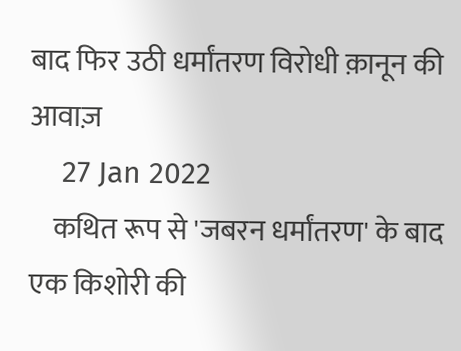बाद फिर उठी धर्मांतरण विरोधी क़ानून की आवाज़
    27 Jan 2022
    कथित रूप से 'जबरन धर्मांतरण' के बाद एक किशोरी की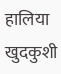हालिया खुदकुशी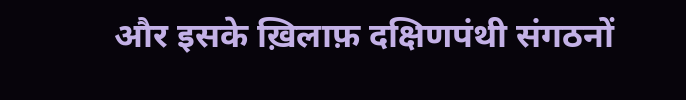और इसके ख़िलाफ़ दक्षिणपंथी संगठनों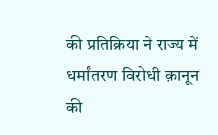की प्रतिक्रिया ने राज्य में धर्मांतरण विरोधी क़ानून की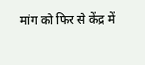मांग को फिर से केंद्र में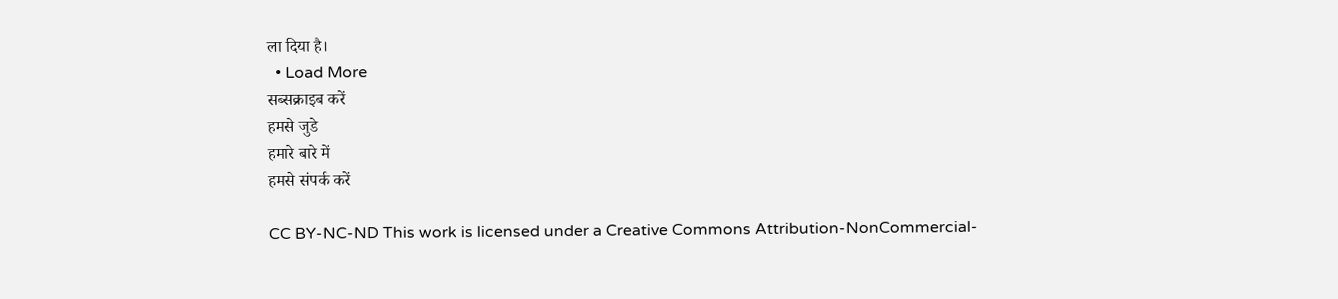ला दिया है।
  • Load More
सब्सक्राइब करें
हमसे जुडे
हमारे बारे में
हमसे संपर्क करें

CC BY-NC-ND This work is licensed under a Creative Commons Attribution-NonCommercial-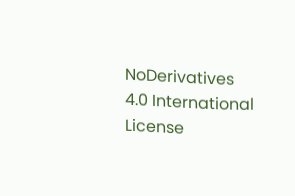NoDerivatives 4.0 International License